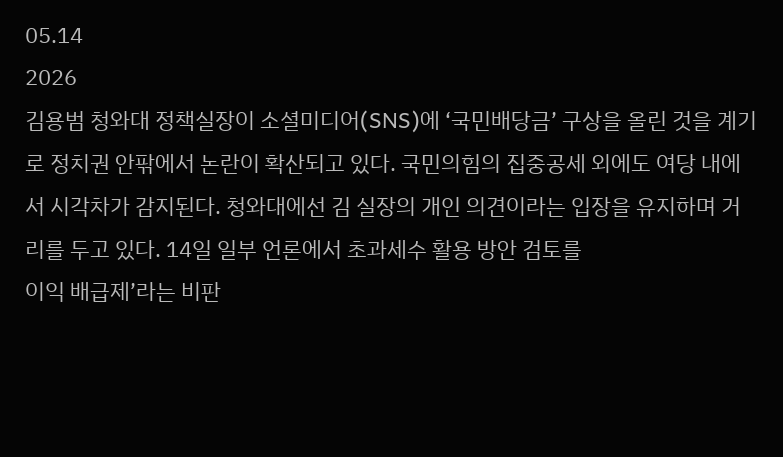05.14
2026
김용범 청와대 정책실장이 소셜미디어(SNS)에 ‘국민배당금’ 구상을 올린 것을 계기로 정치권 안팎에서 논란이 확산되고 있다. 국민의힘의 집중공세 외에도 여당 내에서 시각차가 감지된다. 청와대에선 김 실장의 개인 의견이라는 입장을 유지하며 거리를 두고 있다. 14일 일부 언론에서 초과세수 활용 방안 검토를
이익 배급제’라는 비판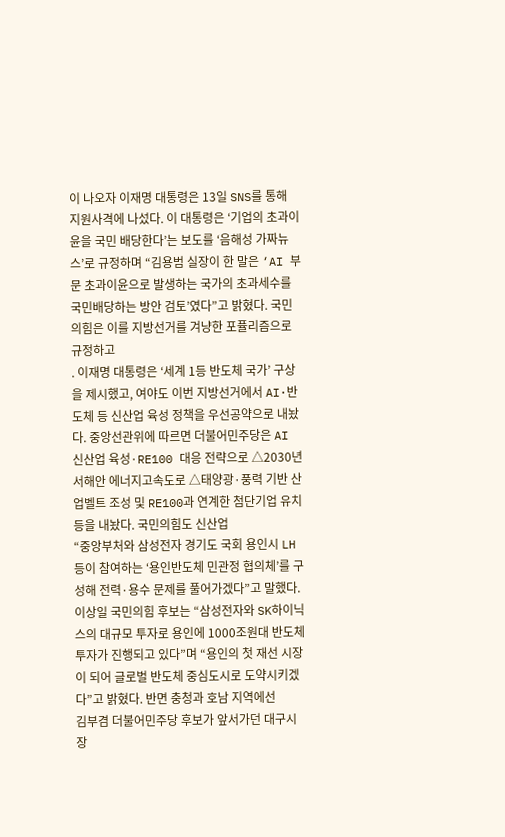이 나오자 이재명 대통령은 13일 SNS를 통해 지원사격에 나섰다. 이 대통령은 ‘기업의 초과이윤을 국민 배당한다’는 보도를 ‘음해성 가짜뉴스’로 규정하며 “김용범 실장이 한 말은 ‘AI 부문 초과이윤으로 발생하는 국가의 초과세수를 국민배당하는 방안 검토’였다”고 밝혔다. 국민의힘은 이를 지방선거를 겨냥한 포퓰리즘으로 규정하고
. 이재명 대통령은 ‘세계 1등 반도체 국가’ 구상을 제시했고, 여야도 이번 지방선거에서 AI·반도체 등 신산업 육성 정책을 우선공약으로 내놨다. 중앙선관위에 따르면 더불어민주당은 AI 신산업 육성·RE100 대응 전략으로 △2030년 서해안 에너지고속도로 △태양광·풍력 기반 산업벨트 조성 및 RE100과 연계한 첨단기업 유치 등을 내놨다. 국민의힘도 신산업
“중앙부처와 삼성전자 경기도 국회 용인시 LH 등이 참여하는 ‘용인반도체 민관정 협의체’를 구성해 전력·용수 문제를 풀어가겠다”고 말했다. 이상일 국민의힘 후보는 “삼성전자와 SK하이닉스의 대규모 투자로 용인에 1000조원대 반도체 투자가 진행되고 있다”며 “용인의 첫 재선 시장이 되어 글로벌 반도체 중심도시로 도약시키겠다”고 밝혔다. 반면 충청과 호남 지역에선
김부겸 더불어민주당 후보가 앞서가던 대구시장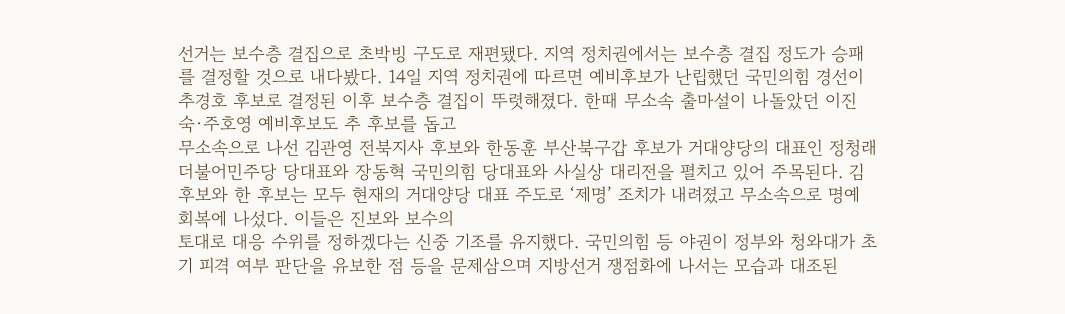선거는 보수층 결집으로 초박빙 구도로 재편됐다. 지역 정치권에서는 보수층 결집 정도가 승패를 결정할 것으로 내다봤다. 14일 지역 정치권에 따르면 예비후보가 난립했던 국민의힘 경선이 추경호 후보로 결정된 이후 보수층 결집이 뚜렷해졌다. 한때 무소속 출마설이 나돌았던 이진숙·주호영 예비후보도 추 후보를 돕고
무소속으로 나선 김관영 전북지사 후보와 한동훈 부산북구갑 후보가 거대양당의 대표인 정청래 더불어민주당 당대표와 장동혁 국민의힘 당대표와 사실상 대리전을 펼치고 있어 주목된다. 김 후보와 한 후보는 모두 현재의 거대양당 대표 주도로 ‘제명’ 조치가 내려졌고 무소속으로 명예 회복에 나섰다. 이들은 진보와 보수의
토대로 대응 수위를 정하겠다는 신중 기조를 유지했다. 국민의힘 등 야권이 정부와 청와대가 초기 피격 여부 판단을 유보한 점 등을 문제삼으며 지방선거 쟁점화에 나서는 모습과 대조된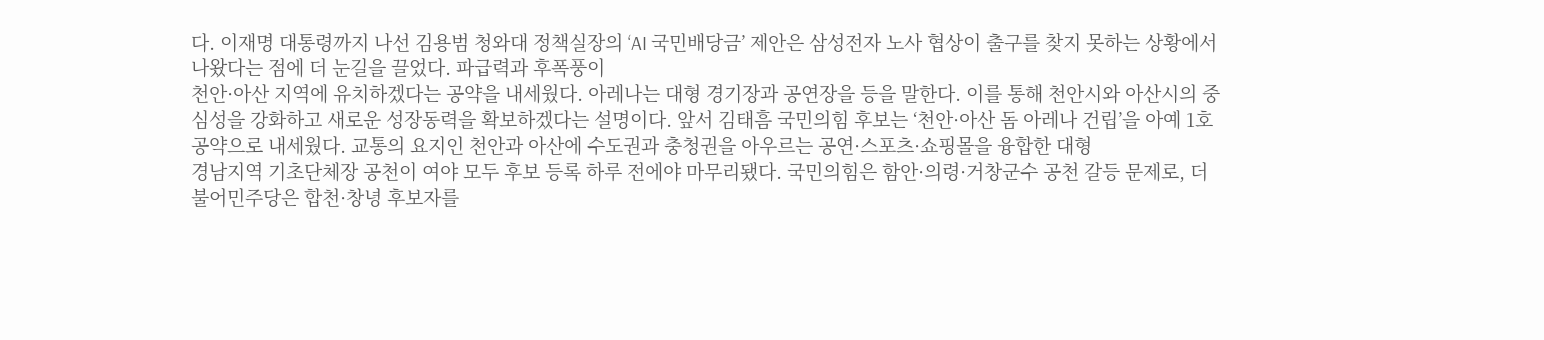다. 이재명 대통령까지 나선 김용범 청와대 정책실장의 ‘AI 국민배당금’ 제안은 삼성전자 노사 협상이 출구를 찾지 못하는 상황에서 나왔다는 점에 더 눈길을 끌었다. 파급력과 후폭풍이
천안·아산 지역에 유치하겠다는 공약을 내세웠다. 아레나는 대형 경기장과 공연장을 등을 말한다. 이를 통해 천안시와 아산시의 중심성을 강화하고 새로운 성장동력을 확보하겠다는 설명이다. 앞서 김태흠 국민의힘 후보는 ‘천안·아산 돔 아레나 건립’을 아예 1호 공약으로 내세웠다. 교통의 요지인 천안과 아산에 수도권과 충청권을 아우르는 공연·스포츠·쇼핑몰을 융합한 대형
경남지역 기초단체장 공천이 여야 모두 후보 등록 하루 전에야 마무리됐다. 국민의힘은 함안·의령·거창군수 공천 갈등 문제로, 더불어민주당은 합천·창녕 후보자를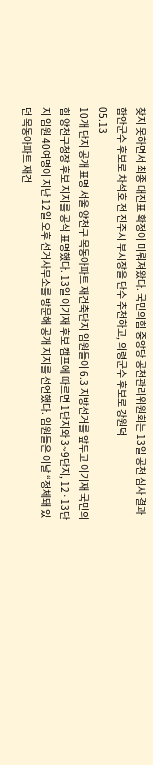찾지 못하면서 최종 대진표 확정이 미뤄져왔다. 국민의힘 중앙당 공천관리위원회는 13일 공천 심사 결과 함안군수 후보로 차석호 전 진주시 부시장을 단수 추천하고, 의령군수 후보로 강원덕
05.13
10개 단지 공개 표명 서울 양천구 목동아파트 재건축단지 임원들이 6.3 지방선거를 앞두고 이기재 국민의힘 양천구청장 후보 지지를 공식 표명했다. 13일 이기재 후보 캠프에 따르면 1단지와 3~9단지, 12·13단지 임원 40여명이 지난 12일 오후 선거사무소를 방문해 공개 지지를 선언했다. 임원들은 이날 “정체돼 있던 목동아파트 재건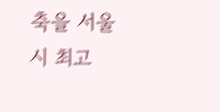축을 서울시 최고